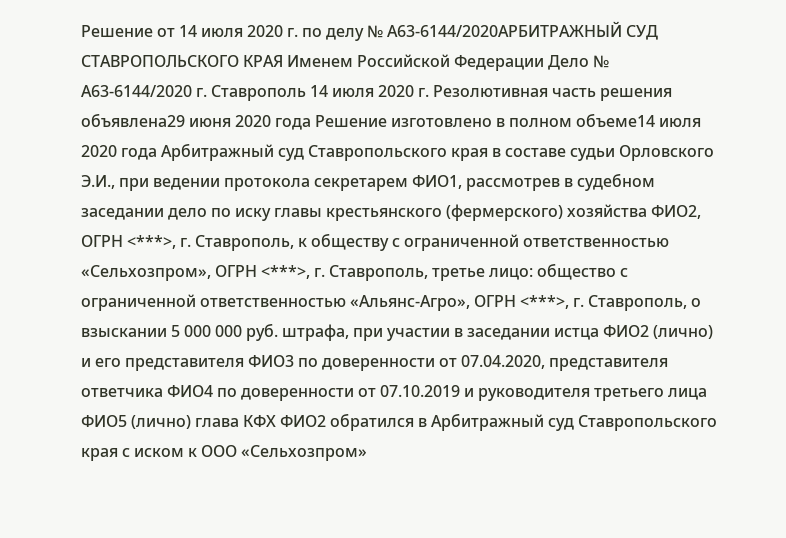Решение от 14 июля 2020 г. по делу № А63-6144/2020АРБИТРАЖНЫЙ СУД СТАВРОПОЛЬСКОГО КРАЯ Именем Российской Федерации Дело № А63-6144/2020 г. Ставрополь 14 июля 2020 г. Резолютивная часть решения объявлена29 июня 2020 года Решение изготовлено в полном объеме14 июля 2020 года Арбитражный суд Ставропольского края в составе судьи Орловского Э.И., при ведении протокола секретарем ФИО1, рассмотрев в судебном заседании дело по иску главы крестьянского (фермерского) хозяйства ФИО2, ОГРН <***>, г. Ставрополь, к обществу с ограниченной ответственностью «Сельхозпром», ОГРН <***>, г. Ставрополь, третье лицо: общество с ограниченной ответственностью «Альянс-Агро», ОГРН <***>, г. Ставрополь, о взыскании 5 000 000 руб. штрафа, при участии в заседании истца ФИО2 (лично) и его представителя ФИО3 по доверенности от 07.04.2020, представителя ответчика ФИО4 по доверенности от 07.10.2019 и руководителя третьего лица ФИО5 (лично) глава КФХ ФИО2 обратился в Арбитражный суд Ставропольского края с иском к ООО «Сельхозпром»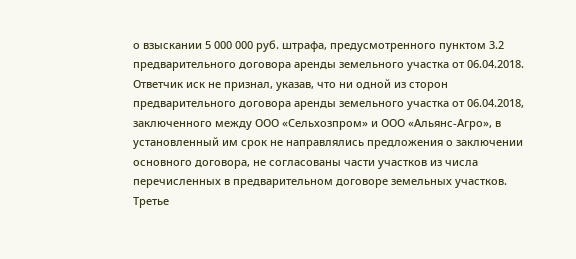о взыскании 5 000 000 руб. штрафа, предусмотренного пунктом 3.2 предварительного договора аренды земельного участка от 06.04.2018. Ответчик иск не признал, указав, что ни одной из сторон предварительного договора аренды земельного участка от 06.04.2018, заключенного между ООО «Сельхозпром» и ООО «Альянс-Агро», в установленный им срок не направлялись предложения о заключении основного договора, не согласованы части участков из числа перечисленных в предварительном договоре земельных участков. Третье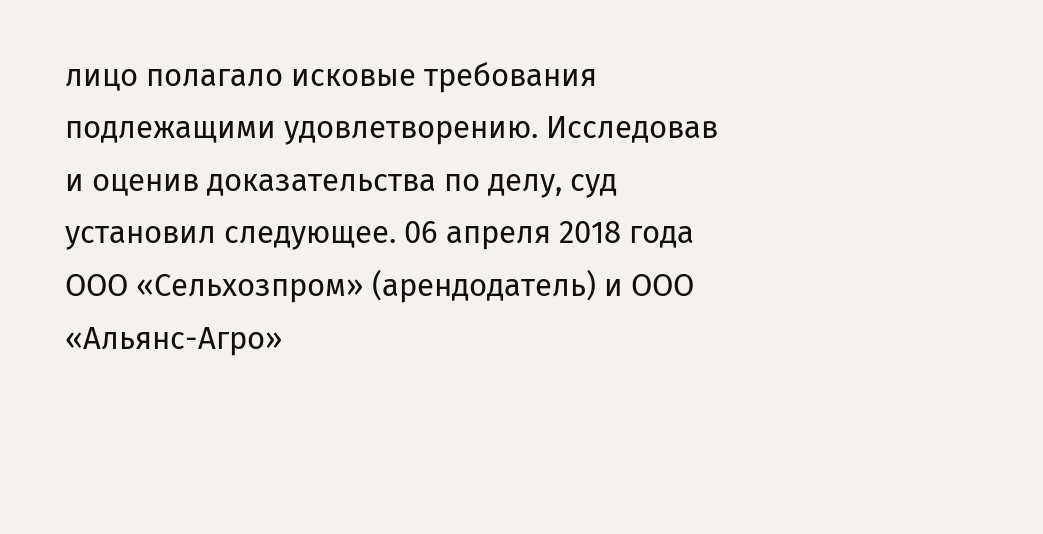лицо полагало исковые требования подлежащими удовлетворению. Исследовав и оценив доказательства по делу, суд установил следующее. 06 апреля 2018 года ООО «Сельхозпром» (арендодатель) и ООО «Альянс-Агро»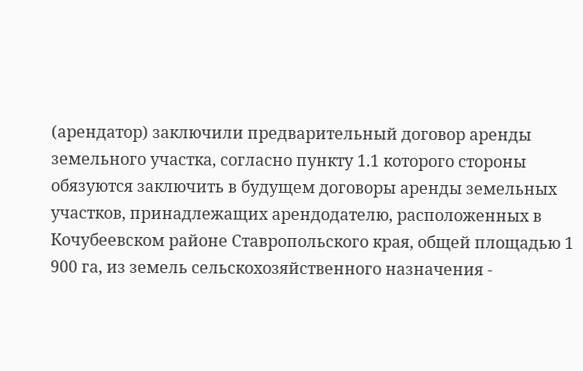(арендатор) заключили предварительный договор аренды земельного участка, согласно пункту 1.1 которого стороны обязуются заключить в будущем договоры аренды земельных участков, принадлежащих арендодателю, расположенных в Кочубеевском районе Ставропольского края, общей площадью 1 900 га, из земель сельскохозяйственного назначения -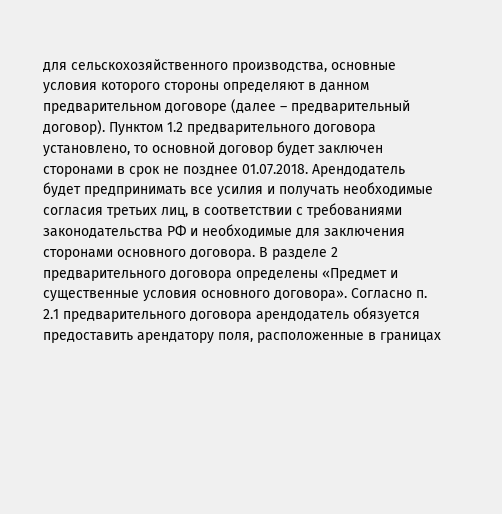для сельскохозяйственного производства, основные условия которого стороны определяют в данном предварительном договоре (далее – предварительный договор). Пунктом 1.2 предварительного договора установлено, то основной договор будет заключен сторонами в срок не позднее 01.07.2018. Арендодатель будет предпринимать все усилия и получать необходимые согласия третьих лиц, в соответствии с требованиями законодательства РФ и необходимые для заключения сторонами основного договора. В разделе 2 предварительного договора определены «Предмет и существенные условия основного договора». Согласно п. 2.1 предварительного договора арендодатель обязуется предоставить арендатору поля, расположенные в границах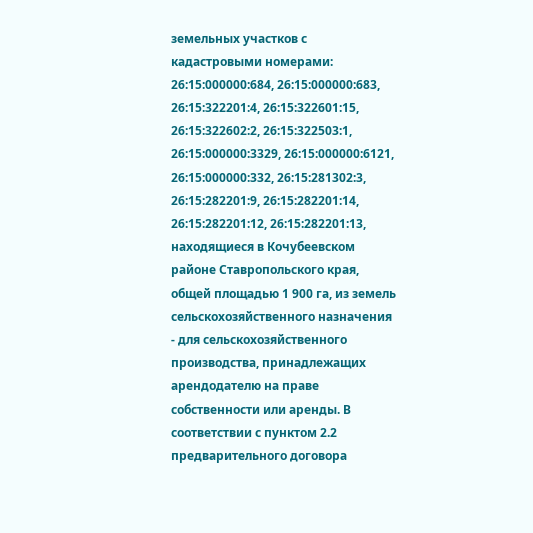земельных участков с кадастровыми номерами: 26:15:000000:684, 26:15:000000:683, 26:15:322201:4, 26:15:322601:15, 26:15:322602:2, 26:15:322503:1, 26:15:000000:3329, 26:15:000000:6121, 26:15:000000:332, 26:15:281302:3, 26:15:282201:9, 26:15:282201:14, 26:15:282201:12, 26:15:282201:13, находящиеся в Кочубеевском районе Ставропольского края, общей площадью 1 900 га, из земель сельскохозяйственного назначения - для сельскохозяйственного производства, принадлежащих арендодателю на праве собственности или аренды. В соответствии с пунктом 2.2 предварительного договора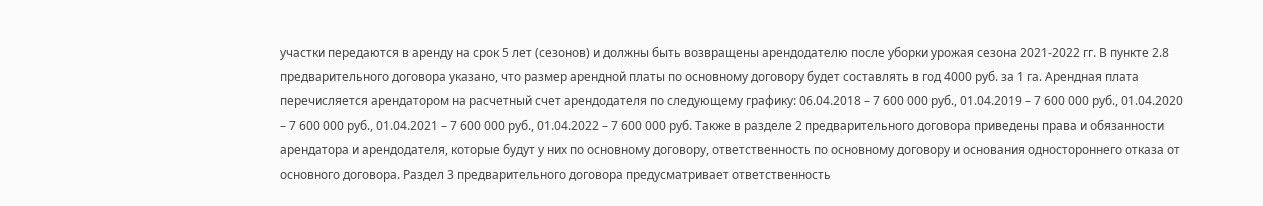участки передаются в аренду на срок 5 лет (сезонов) и должны быть возвращены арендодателю после уборки урожая сезона 2021-2022 гг. В пункте 2.8 предварительного договора указано, что размер арендной платы по основному договору будет составлять в год 4000 руб. за 1 га. Арендная плата перечисляется арендатором на расчетный счет арендодателя по следующему графику: 06.04.2018 – 7 600 000 руб., 01.04.2019 – 7 600 000 руб., 01.04.2020 – 7 600 000 руб., 01.04.2021 – 7 600 000 руб., 01.04.2022 – 7 600 000 руб. Также в разделе 2 предварительного договора приведены права и обязанности арендатора и арендодателя, которые будут у них по основному договору, ответственность по основному договору и основания одностороннего отказа от основного договора. Раздел 3 предварительного договора предусматривает ответственность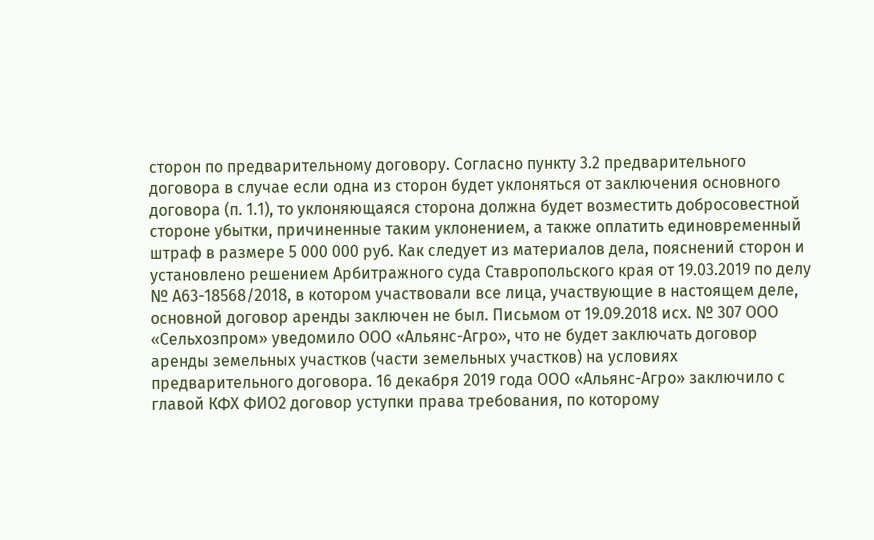сторон по предварительному договору. Согласно пункту 3.2 предварительного договора в случае если одна из сторон будет уклоняться от заключения основного договора (п. 1.1), то уклоняющаяся сторона должна будет возместить добросовестной стороне убытки, причиненные таким уклонением, а также оплатить единовременный штраф в размере 5 000 000 руб. Как следует из материалов дела, пояснений сторон и установлено решением Арбитражного суда Ставропольского края от 19.03.2019 по делу № А63-18568/2018, в котором участвовали все лица, участвующие в настоящем деле, основной договор аренды заключен не был. Письмом от 19.09.2018 исх. № 307 ООО «Сельхозпром» уведомило ООО «Альянс-Агро», что не будет заключать договор аренды земельных участков (части земельных участков) на условиях предварительного договора. 16 декабря 2019 года ООО «Альянс-Агро» заключило с главой КФХ ФИО2 договор уступки права требования, по которому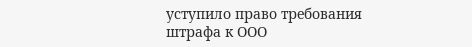уступило право требования штрафа к ООО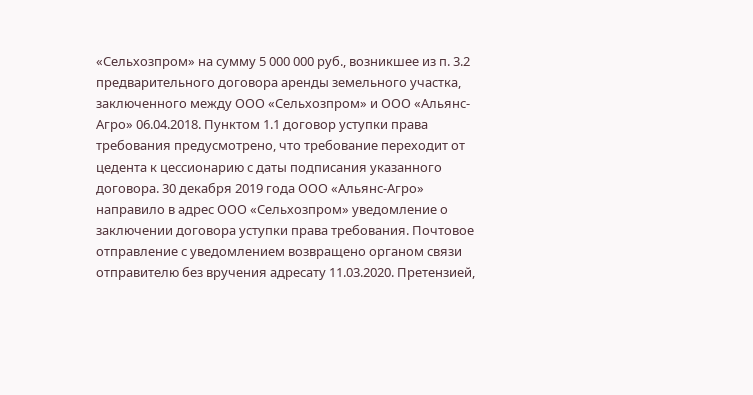«Сельхозпром» на сумму 5 000 000 руб., возникшее из п. 3.2 предварительного договора аренды земельного участка, заключенного между ООО «Сельхозпром» и ООО «Альянс-Агро» 06.04.2018. Пунктом 1.1 договор уступки права требования предусмотрено, что требование переходит от цедента к цессионарию с даты подписания указанного договора. 30 декабря 2019 года ООО «Альянс-Агро» направило в адрес ООО «Сельхозпром» уведомление о заключении договора уступки права требования. Почтовое отправление с уведомлением возвращено органом связи отправителю без вручения адресату 11.03.2020. Претензией,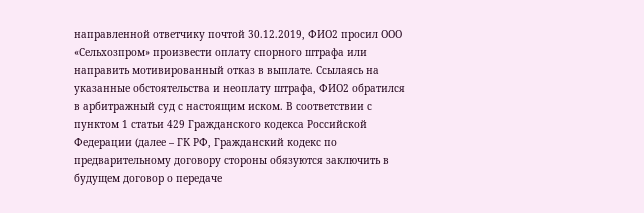направленной ответчику почтой 30.12.2019, ФИО2 просил ООО «Сельхозпром» произвести оплату спорного штрафа или направить мотивированный отказ в выплате. Ссылаясь на указанные обстоятельства и неоплату штрафа, ФИО2 обратился в арбитражный суд с настоящим иском. В соответствии с пунктом 1 статьи 429 Гражданского кодекса Российской Федерации (далее – ГК РФ, Гражданский кодекс по предварительному договору стороны обязуются заключить в будущем договор о передаче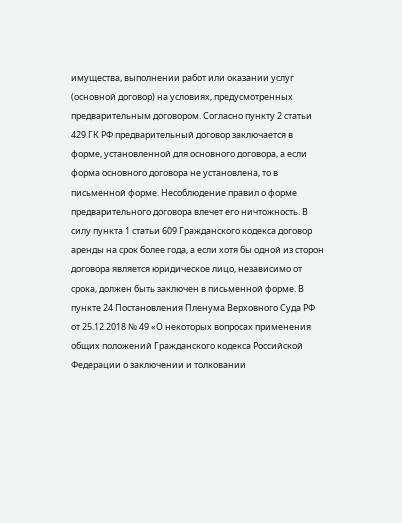имущества, выполнении работ или оказании услуг (основной договор) на условиях, предусмотренных предварительным договором. Согласно пункту 2 статьи 429 ГК РФ предварительный договор заключается в форме, установленной для основного договора, а если форма основного договора не установлена, то в письменной форме. Несоблюдение правил о форме предварительного договора влечет его ничтожность. В силу пункта 1 статьи 609 Гражданского кодекса договор аренды на срок более года, а если хотя бы одной из сторон договора является юридическое лицо, независимо от срока, должен быть заключен в письменной форме. В пункте 24 Постановления Пленума Верховного Суда РФ от 25.12.2018 № 49 «О некоторых вопросах применения общих положений Гражданского кодекса Российской Федерации о заключении и толковании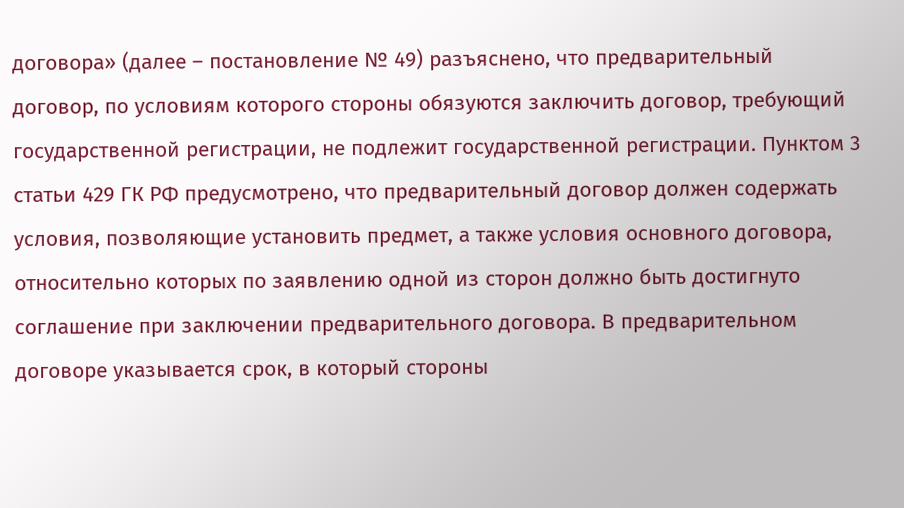договора» (далее – постановление № 49) разъяснено, что предварительный договор, по условиям которого стороны обязуются заключить договор, требующий государственной регистрации, не подлежит государственной регистрации. Пунктом 3 статьи 429 ГК РФ предусмотрено, что предварительный договор должен содержать условия, позволяющие установить предмет, а также условия основного договора, относительно которых по заявлению одной из сторон должно быть достигнуто соглашение при заключении предварительного договора. В предварительном договоре указывается срок, в который стороны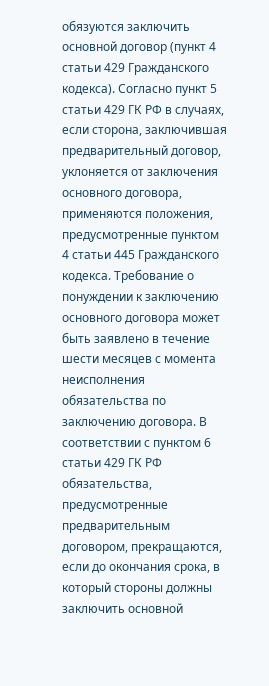обязуются заключить основной договор (пункт 4 статьи 429 Гражданского кодекса). Согласно пункт 5 статьи 429 ГК РФ в случаях, если сторона, заключившая предварительный договор, уклоняется от заключения основного договора, применяются положения, предусмотренные пунктом 4 статьи 445 Гражданского кодекса. Требование о понуждении к заключению основного договора может быть заявлено в течение шести месяцев с момента неисполнения обязательства по заключению договора. В соответствии с пунктом 6 статьи 429 ГК РФ обязательства, предусмотренные предварительным договором, прекращаются, если до окончания срока, в который стороны должны заключить основной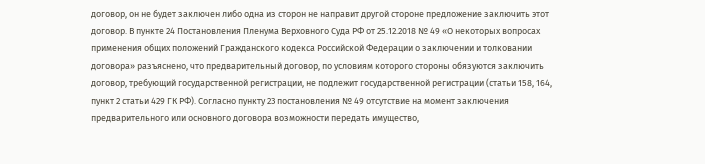договор, он не будет заключен либо одна из сторон не направит другой стороне предложение заключить этот договор. В пункте 24 Постановления Пленума Верховного Суда РФ от 25.12.2018 № 49 «О некоторых вопросах применения общих положений Гражданского кодекса Российской Федерации о заключении и толковании договора» разъяснено, что предварительный договор, по условиям которого стороны обязуются заключить договор, требующий государственной регистрации, не подлежит государственной регистрации (статьи 158, 164, пункт 2 статьи 429 ГК РФ). Согласно пункту 23 постановления № 49 отсутствие на момент заключения предварительного или основного договора возможности передать имущество,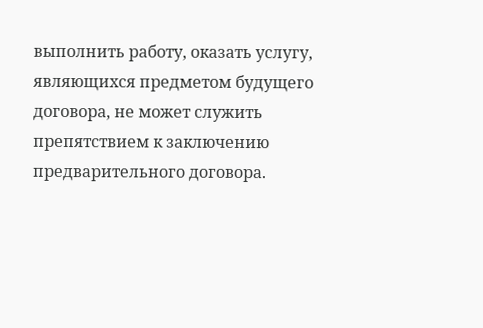выполнить работу, оказать услугу, являющихся предметом будущего договора, не может служить препятствием к заключению предварительного договора.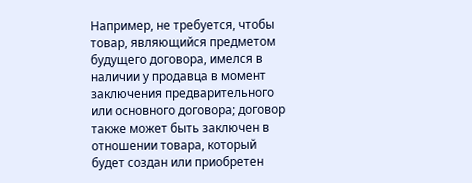Например, не требуется, чтобы товар, являющийся предметом будущего договора, имелся в наличии у продавца в момент заключения предварительного или основного договора; договор также может быть заключен в отношении товара, который будет создан или приобретен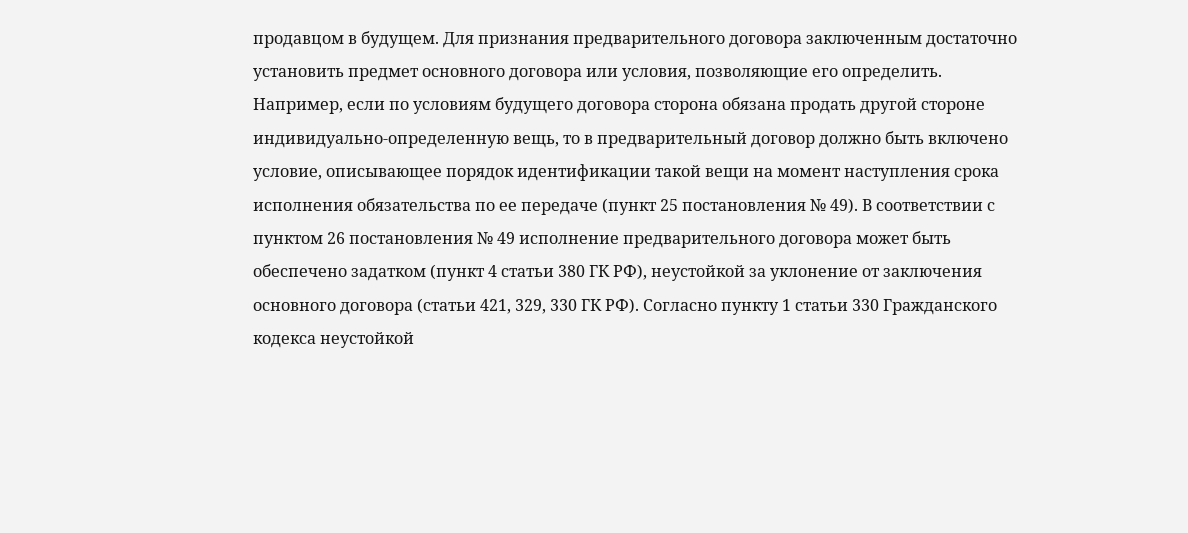продавцом в будущем. Для признания предварительного договора заключенным достаточно установить предмет основного договора или условия, позволяющие его определить. Например, если по условиям будущего договора сторона обязана продать другой стороне индивидуально-определенную вещь, то в предварительный договор должно быть включено условие, описывающее порядок идентификации такой вещи на момент наступления срока исполнения обязательства по ее передаче (пункт 25 постановления № 49). В соответствии с пунктом 26 постановления № 49 исполнение предварительного договора может быть обеспечено задатком (пункт 4 статьи 380 ГК РФ), неустойкой за уклонение от заключения основного договора (статьи 421, 329, 330 ГК РФ). Согласно пункту 1 статьи 330 Гражданского кодекса неустойкой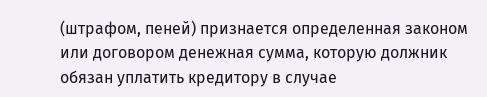(штрафом, пеней) признается определенная законом или договором денежная сумма, которую должник обязан уплатить кредитору в случае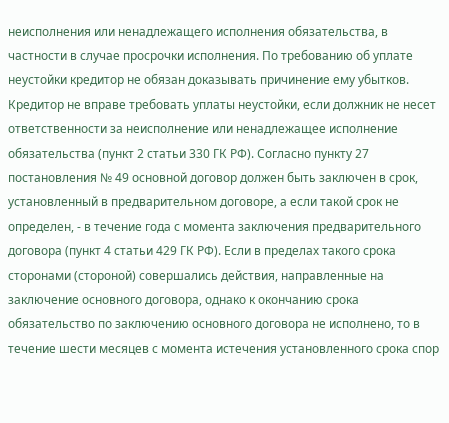неисполнения или ненадлежащего исполнения обязательства, в частности в случае просрочки исполнения. По требованию об уплате неустойки кредитор не обязан доказывать причинение ему убытков. Кредитор не вправе требовать уплаты неустойки, если должник не несет ответственности за неисполнение или ненадлежащее исполнение обязательства (пункт 2 статьи 330 ГК РФ). Согласно пункту 27 постановления № 49 основной договор должен быть заключен в срок, установленный в предварительном договоре, а если такой срок не определен, - в течение года с момента заключения предварительного договора (пункт 4 статьи 429 ГК РФ). Если в пределах такого срока сторонами (стороной) совершались действия, направленные на заключение основного договора, однако к окончанию срока обязательство по заключению основного договора не исполнено, то в течение шести месяцев с момента истечения установленного срока спор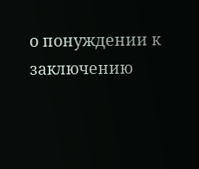о понуждении к заключению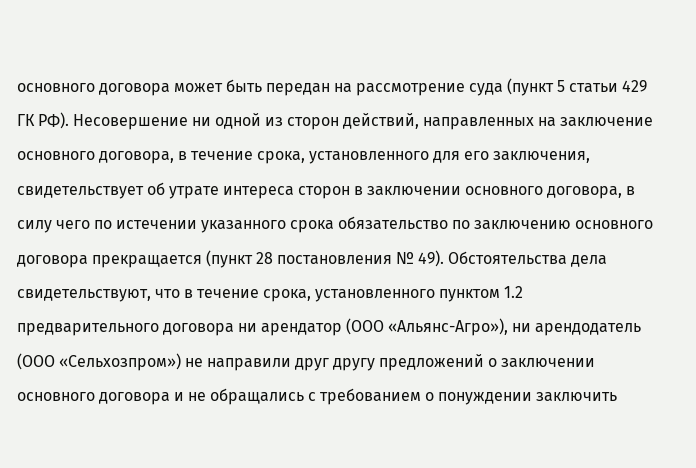основного договора может быть передан на рассмотрение суда (пункт 5 статьи 429 ГК РФ). Несовершение ни одной из сторон действий, направленных на заключение основного договора, в течение срока, установленного для его заключения, свидетельствует об утрате интереса сторон в заключении основного договора, в силу чего по истечении указанного срока обязательство по заключению основного договора прекращается (пункт 28 постановления № 49). Обстоятельства дела свидетельствуют, что в течение срока, установленного пунктом 1.2 предварительного договора ни арендатор (ООО «Альянс-Агро»), ни арендодатель (ООО «Сельхозпром») не направили друг другу предложений о заключении основного договора и не обращались с требованием о понуждении заключить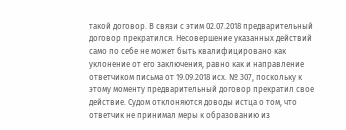такой договор. В связи с этим 02.07.2018 предварительный договор прекратился. Несовершение указанных действий само по себе не может быть квалифицировано как уклонение от его заключения, равно как и направление ответчиком письма от 19.09.2018 исх. № 307, поскольку к этому моменту предварительный договор прекратил свое действие. Судом отклоняются доводы истца о том, что ответчик не принимал меры к образованию из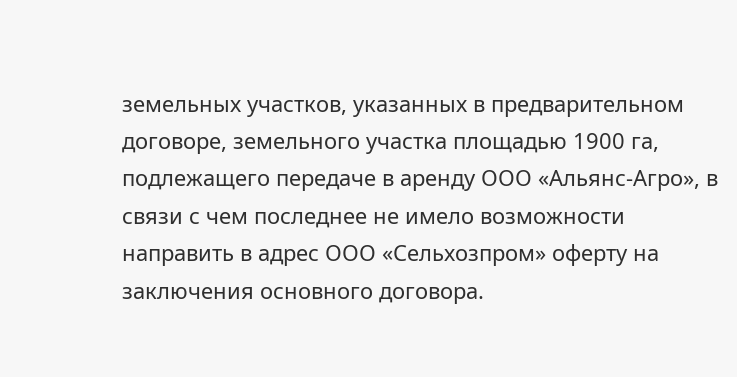земельных участков, указанных в предварительном договоре, земельного участка площадью 1900 га, подлежащего передаче в аренду ООО «Альянс-Агро», в связи с чем последнее не имело возможности направить в адрес ООО «Сельхозпром» оферту на заключения основного договора.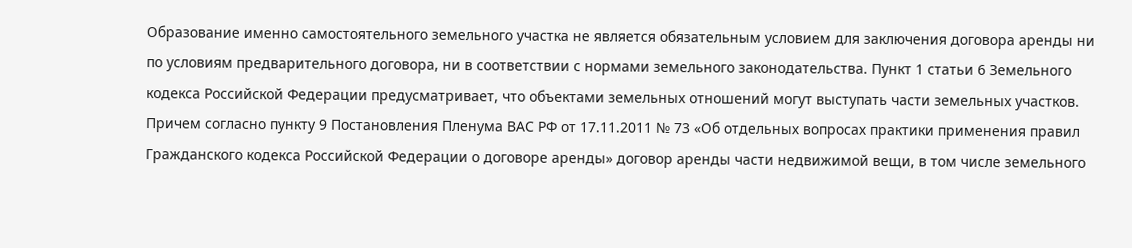Образование именно самостоятельного земельного участка не является обязательным условием для заключения договора аренды ни по условиям предварительного договора, ни в соответствии с нормами земельного законодательства. Пункт 1 статьи 6 Земельного кодекса Российской Федерации предусматривает, что объектами земельных отношений могут выступать части земельных участков. Причем согласно пункту 9 Постановления Пленума ВАС РФ от 17.11.2011 № 73 «Об отдельных вопросах практики применения правил Гражданского кодекса Российской Федерации о договоре аренды» договор аренды части недвижимой вещи, в том числе земельного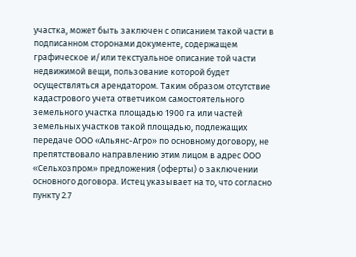участка, может быть заключен с описанием такой части в подписанном сторонами документе, содержащем графическое и/или текстуальное описание той части недвижимой вещи, пользование которой будет осуществляться арендатором. Таким образом отсутствие кадастрового учета ответчиком самостоятельного земельного участка площадью 1900 га или частей земельных участков такой площадью, подлежащих передаче ООО «Альянс-Агро» по основному договору, не препятствовало направлению этим лицом в адрес ООО «Сельхозпром» предложения (оферты) о заключении основного договора. Истец указывает на то, что согласно пункту 2.7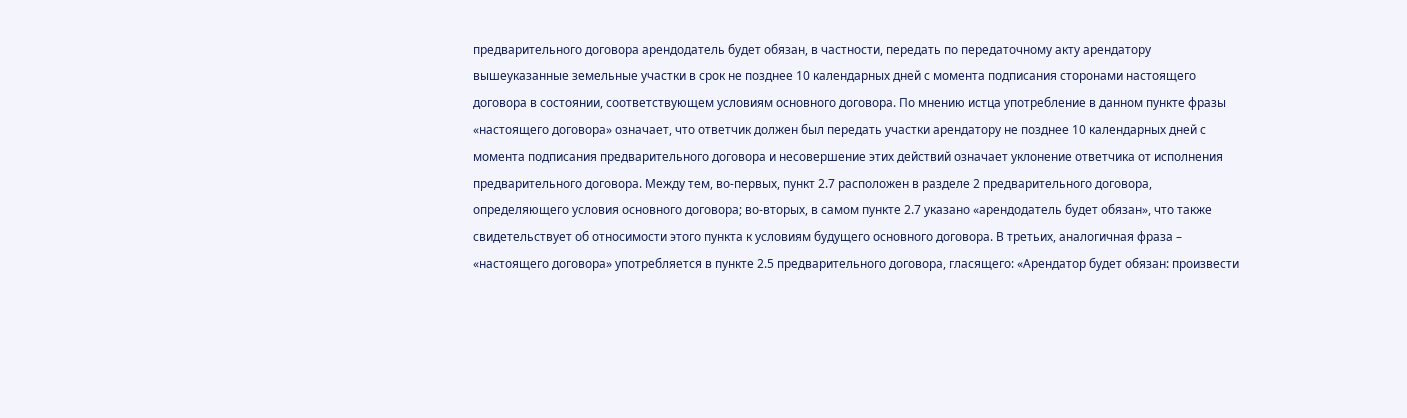предварительного договора арендодатель будет обязан, в частности, передать по передаточному акту арендатору вышеуказанные земельные участки в срок не позднее 10 календарных дней с момента подписания сторонами настоящего договора в состоянии, соответствующем условиям основного договора. По мнению истца употребление в данном пункте фразы «настоящего договора» означает, что ответчик должен был передать участки арендатору не позднее 10 календарных дней с момента подписания предварительного договора и несовершение этих действий означает уклонение ответчика от исполнения предварительного договора. Между тем, во-первых, пункт 2.7 расположен в разделе 2 предварительного договора, определяющего условия основного договора; во-вторых, в самом пункте 2.7 указано «арендодатель будет обязан», что также свидетельствует об относимости этого пункта к условиям будущего основного договора. В третьих, аналогичная фраза – «настоящего договора» употребляется в пункте 2.5 предварительного договора, гласящего: «Арендатор будет обязан: произвести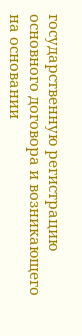государственную регистрацию основного договора и возникающего на основании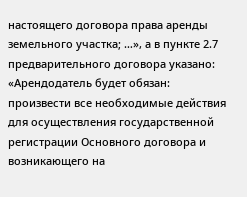настоящего договора права аренды земельного участка; …», а в пункте 2.7 предварительного договора указано: «Арендодатель будет обязан: произвести все необходимые действия для осуществления государственной регистрации Основного договора и возникающего на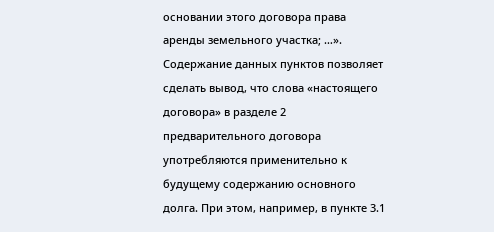основании этого договора права аренды земельного участка; …». Содержание данных пунктов позволяет сделать вывод, что слова «настоящего договора» в разделе 2 предварительного договора употребляются применительно к будущему содержанию основного долга. При этом, например, в пункте 3.1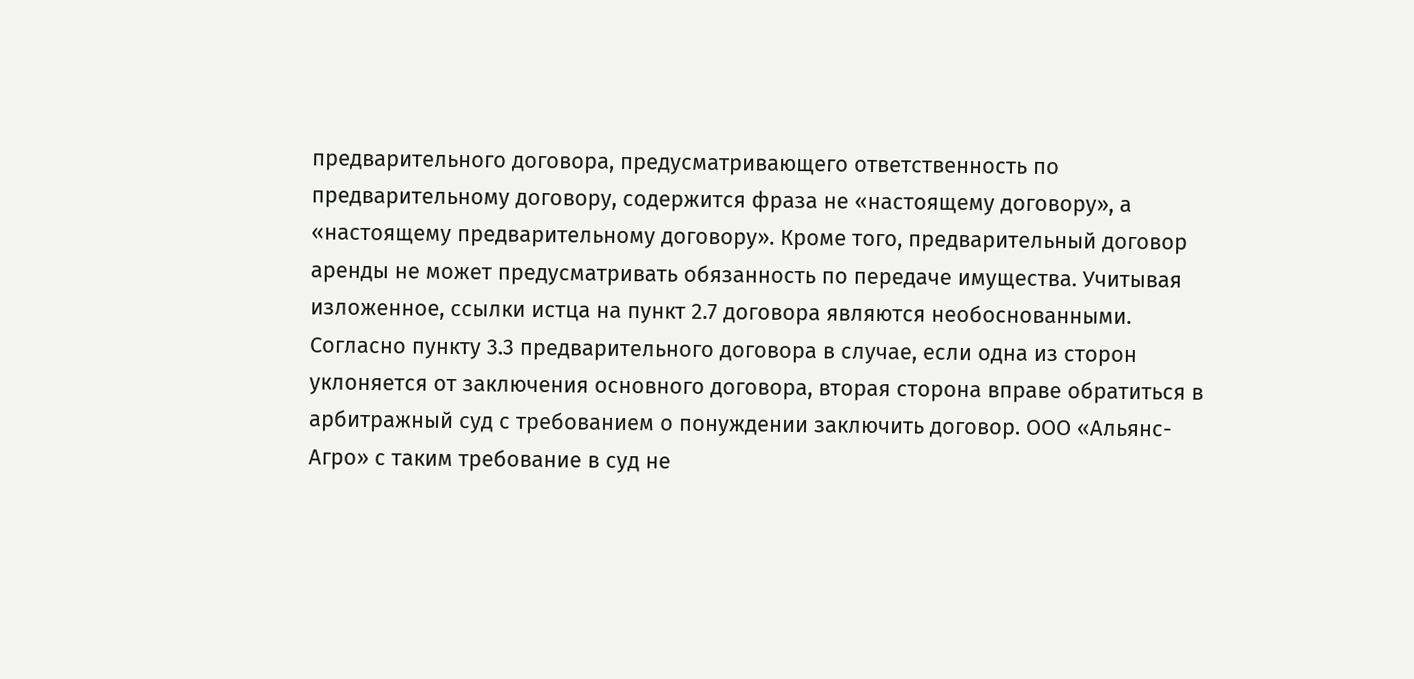предварительного договора, предусматривающего ответственность по предварительному договору, содержится фраза не «настоящему договору», а «настоящему предварительному договору». Кроме того, предварительный договор аренды не может предусматривать обязанность по передаче имущества. Учитывая изложенное, ссылки истца на пункт 2.7 договора являются необоснованными. Согласно пункту 3.3 предварительного договора в случае, если одна из сторон уклоняется от заключения основного договора, вторая сторона вправе обратиться в арбитражный суд с требованием о понуждении заключить договор. ООО «Альянс-Агро» с таким требование в суд не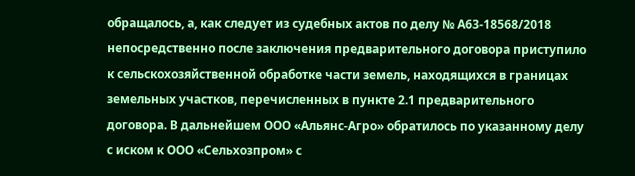обращалось, а, как следует из судебных актов по делу № А63-18568/2018 непосредственно после заключения предварительного договора приступило к сельскохозяйственной обработке части земель, находящихся в границах земельных участков, перечисленных в пункте 2.1 предварительного договора. В дальнейшем ООО «Альянс-Агро» обратилось по указанному делу с иском к ООО «Сельхозпром» с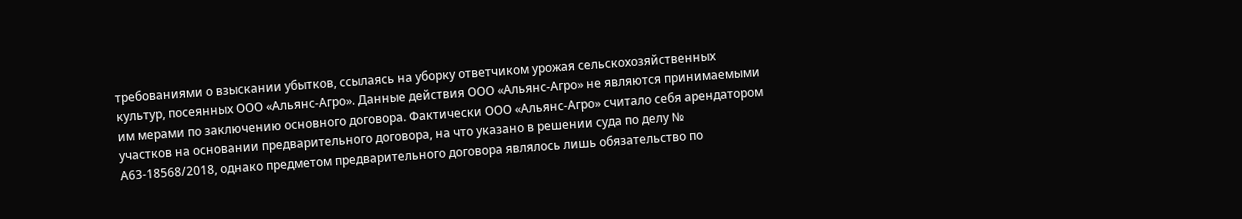требованиями о взыскании убытков, ссылаясь на уборку ответчиком урожая сельскохозяйственных культур, посеянных ООО «Альянс-Агро». Данные действия ООО «Альянс-Агро» не являются принимаемыми им мерами по заключению основного договора. Фактически ООО «Альянс-Агро» считало себя арендатором участков на основании предварительного договора, на что указано в решении суда по делу № А63-18568/2018, однако предметом предварительного договора являлось лишь обязательство по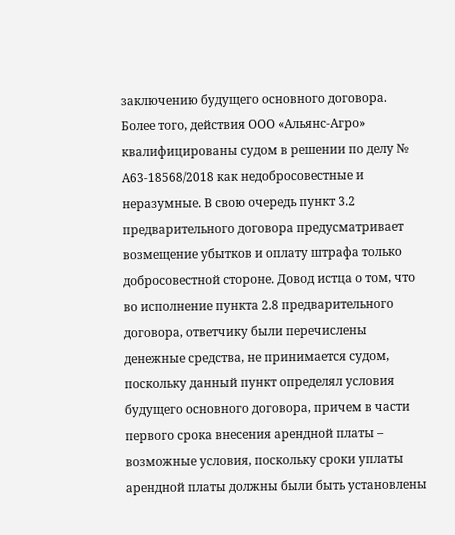заключению будущего основного договора. Более того, действия ООО «Альянс-Агро» квалифицированы судом в решении по делу № А63-18568/2018 как недобросовестные и неразумные. В свою очередь пункт 3.2 предварительного договора предусматривает возмещение убытков и оплату штрафа только добросовестной стороне. Довод истца о том, что во исполнение пункта 2.8 предварительного договора, ответчику были перечислены денежные средства, не принимается судом, поскольку данный пункт определял условия будущего основного договора, причем в части первого срока внесения арендной платы – возможные условия, поскольку сроки уплаты арендной платы должны были быть установлены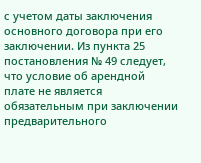с учетом даты заключения основного договора при его заключении. Из пункта 25 постановления № 49 следует, что условие об арендной плате не является обязательным при заключении предварительного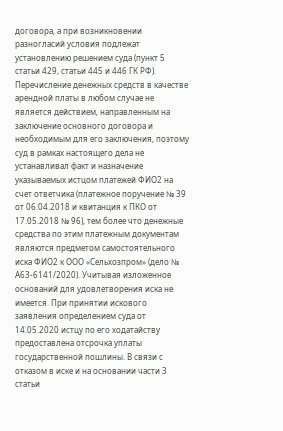договора, а при возникновении разногласий условия подлежат установлению решением суда (пункт 5 статьи 429, статьи 445 и 446 ГК РФ). Перечисление денежных средств в качестве арендной платы в любом случае не является действием, направленным на заключение основного договора и необходимым для его заключения, поэтому суд в рамках настоящего дела не устанавливал факт и назначение указываемых истцом платежей ФИО2 на счет ответчика (платежное поручение № 39 от 06.04.2018 и квитанция к ПКО от 17.05.2018 № 96), тем более что денежные средства по этим платежным документам являются предметом самостоятельного иска ФИО2 к ООО «Сельхозпром» (дело № А63-6141/2020). Учитывая изложенное оснований для удовлетворения иска не имеется. При принятии искового заявления определением суда от 14.05.2020 истцу по его ходатайству предоставлена отсрочка уплаты государственной пошлины. В связи с отказом в иске и на основании части 3 статьи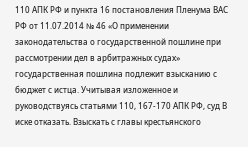110 АПК РФ и пункта 16 постановления Пленума ВАС РФ от 11.07.2014 № 46 «О применении законодательства о государственной пошлине при рассмотрении дел в арбитражных судах» государственная пошлина подлежит взысканию с бюджет с истца. Учитывая изложенное и руководствуясь статьями 110, 167-170 АПК РФ, суд В иске отказать. Взыскать с главы крестьянского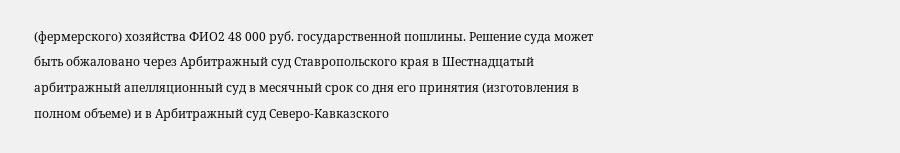(фермерского) хозяйства ФИО2 48 000 руб. государственной пошлины. Решение суда может быть обжаловано через Арбитражный суд Ставропольского края в Шестнадцатый арбитражный апелляционный суд в месячный срок со дня его принятия (изготовления в полном объеме) и в Арбитражный суд Северо-Кавказского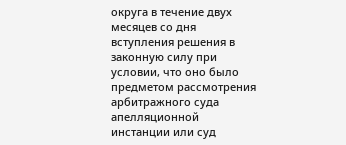округа в течение двух месяцев со дня вступления решения в законную силу при условии, что оно было предметом рассмотрения арбитражного суда апелляционной инстанции или суд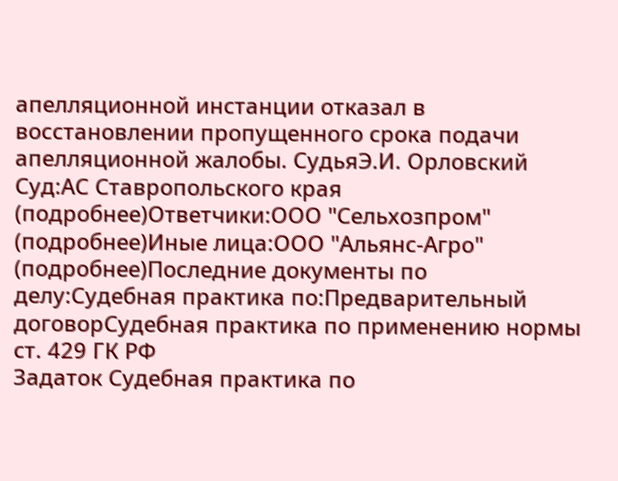апелляционной инстанции отказал в восстановлении пропущенного срока подачи апелляционной жалобы. СудьяЭ.И. Орловский Суд:АС Ставропольского края (подробнее)Ответчики:ООО "Сельхозпром" (подробнее)Иные лица:ООО "Альянс-Агро" (подробнее)Последние документы по делу:Судебная практика по:Предварительный договорСудебная практика по применению нормы ст. 429 ГК РФ
Задаток Судебная практика по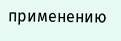применению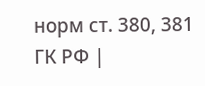норм ст. 380, 381 ГК РФ |